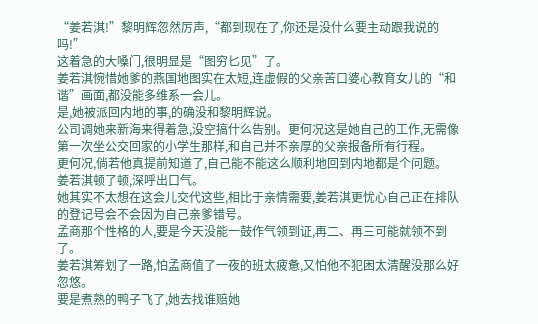“姜若淇!”黎明辉忽然厉声,“都到现在了,你还是没什么要主动跟我说的吗!”
这着急的大嗓门,很明显是“图穷匕见”了。
姜若淇惋惜她爹的燕国地图实在太短,连虚假的父亲苦口婆心教育女儿的“和谐”画面,都没能多维系一会儿。
是,她被派回内地的事,的确没和黎明辉说。
公司调她来新海来得着急,没空搞什么告别。更何况这是她自己的工作,无需像第一次坐公交回家的小学生那样,和自己并不亲厚的父亲报备所有行程。
更何况,倘若他真提前知道了,自己能不能这么顺利地回到内地都是个问题。
姜若淇顿了顿,深呼出口气。
她其实不太想在这会儿交代这些,相比于亲情需要,姜若淇更忧心自己正在排队的登记号会不会因为自己亲爹错号。
孟商那个性格的人,要是今天没能一鼓作气领到证,再二、再三可能就领不到了。
姜若淇筹划了一路,怕孟商值了一夜的班太疲惫,又怕他不犯困太清醒没那么好忽悠。
要是煮熟的鸭子飞了,她去找谁赔她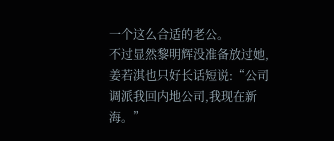一个这么合适的老公。
不过显然黎明辉没准备放过她,姜若淇也只好长话短说:“公司调派我回内地公司,我现在新海。”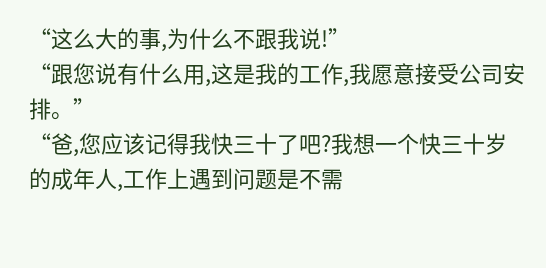“这么大的事,为什么不跟我说!”
“跟您说有什么用,这是我的工作,我愿意接受公司安排。”
“爸,您应该记得我快三十了吧?我想一个快三十岁的成年人,工作上遇到问题是不需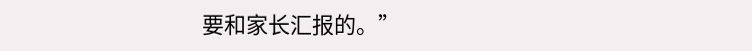要和家长汇报的。”